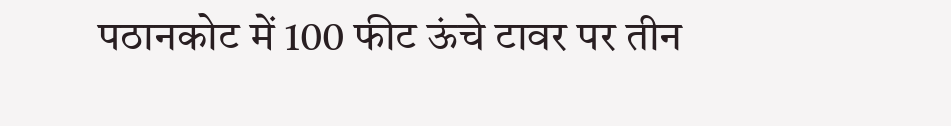पठानकोट में 100 फीट ऊंचे टावर पर तीन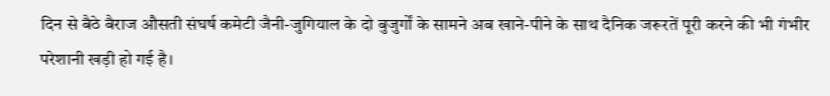दिन से बैठे बैराज औसती संघर्ष कमेटी जैनी-जुगियाल के दो बुजुर्गों के सामने अब खाने-पीने के साथ दैनिक जरूरतें पूरी करने की भी गंभीर परेशानी खड़ी हो गई है।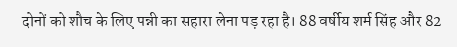दोनों को शौच के लिए पन्नी का सहारा लेना पड़ रहा है। 88 वर्षीय शर्म सिंह और 82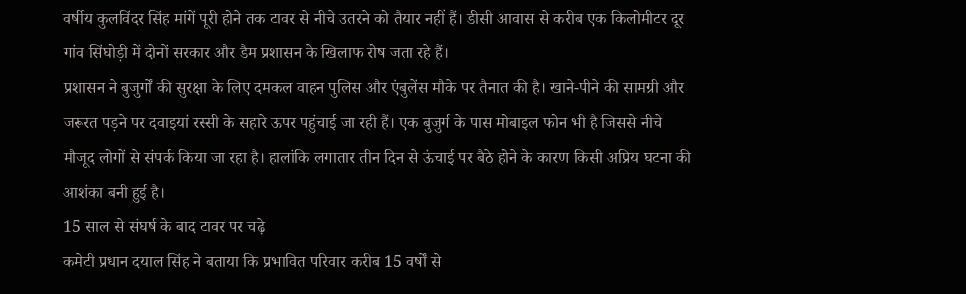वर्षीय कुलविंदर सिंह मांगें पूरी होने तक टावर से नीचे उतरने को तैयार नहीं हैं। डीसी आवास से करीब एक किलोमीटर दूर गांव सिंघोड़ी में दोनों सरकार और डैम प्रशासन के खिलाफ रोष जता रहे हैं।
प्रशासन ने बुजुर्गों की सुरक्षा के लिए दमकल वाहन पुलिस और एंबुलेंस मौके पर तैनात की है। खाने-पीने की सामग्री और जरूरत पड़ने पर दवाइयां रस्सी के सहारे ऊपर पहुंचाई जा रही हैं। एक बुजुर्ग के पास मोबाइल फोन भी है जिससे नीचे मौजूद लोगों से संपर्क किया जा रहा है। हालांकि लगातार तीन दिन से ऊंचाई पर बैठे होने के कारण किसी अप्रिय घटना की आशंका बनी हुई है।
15 साल से संघर्ष के बाद टावर पर चढ़े
कमेटी प्रधान दयाल सिंह ने बताया कि प्रभावित परिवार करीब 15 वर्षों से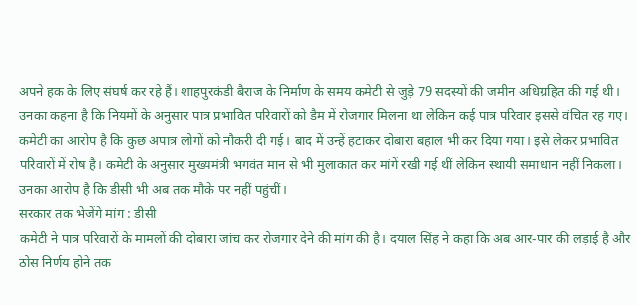अपने हक के लिए संघर्ष कर रहे हैं। शाहपुरकंडी बैराज के निर्माण के समय कमेटी से जुड़े 79 सदस्यों की जमीन अधिग्रहित की गई थी। उनका कहना है कि नियमों के अनुसार पात्र प्रभावित परिवारों को डैम में रोजगार मिलना था लेकिन कई पात्र परिवार इससे वंचित रह गए।
कमेटी का आरोप है कि कुछ अपात्र लोगों को नौकरी दी गई। बाद में उन्हें हटाकर दोबारा बहाल भी कर दिया गया। इसे लेकर प्रभावित परिवारों में रोष है। कमेटी के अनुसार मुख्यमंत्री भगवंत मान से भी मुलाकात कर मांगें रखी गई थीं लेकिन स्थायी समाधान नहीं निकला। उनका आरोप है कि डीसी भी अब तक मौके पर नहीं पहुंचीं।
सरकार तक भेजेंगे मांग : डीसी
कमेटी ने पात्र परिवारों के मामलों की दोबारा जांच कर रोजगार देने की मांग की है। दयाल सिंह ने कहा कि अब आर-पार की लड़ाई है और ठोस निर्णय होने तक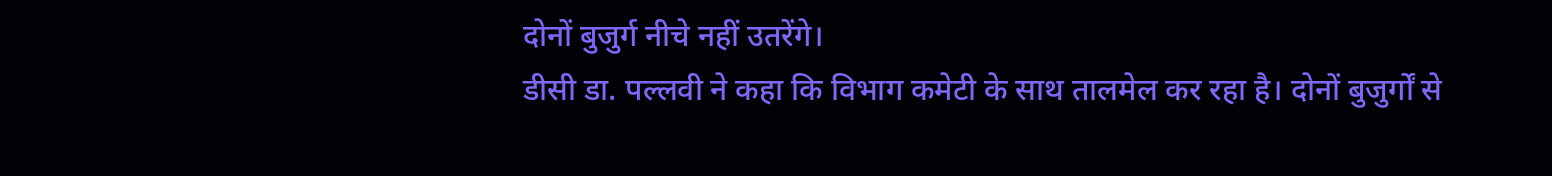दोनों बुजुर्ग नीचे नहीं उतरेंगे।
डीसी डा. पल्लवी ने कहा कि विभाग कमेटी के साथ तालमेल कर रहा है। दोनों बुजुर्गों से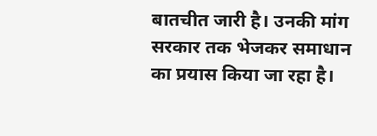बातचीत जारी है। उनकी मांग सरकार तक भेजकर समाधान का प्रयास किया जा रहा है।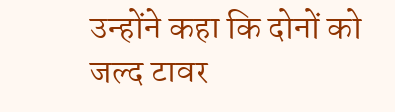उन्होंने कहा कि दोनों को जल्द टावर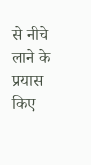से नीचे लाने के प्रयास किए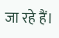जा रहे हैं।